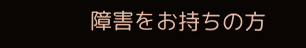障害をお持ちの方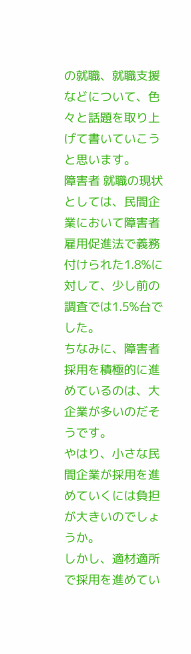の就職、就職支援などについて、色々と話題を取り上げて書いていこうと思います。
障害者 就職の現状としては、民間企業において障害者雇用促進法で義務付けられた1.8%に対して、少し前の調査では1.5%台でした。
ちなみに、障害者採用を積極的に進めているのは、大企業が多いのだそうです。
やはり、小さな民間企業が採用を進めていくには負担が大きいのでしょうか。
しかし、適材適所で採用を進めてい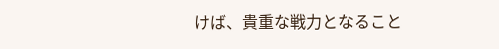けば、貴重な戦力となること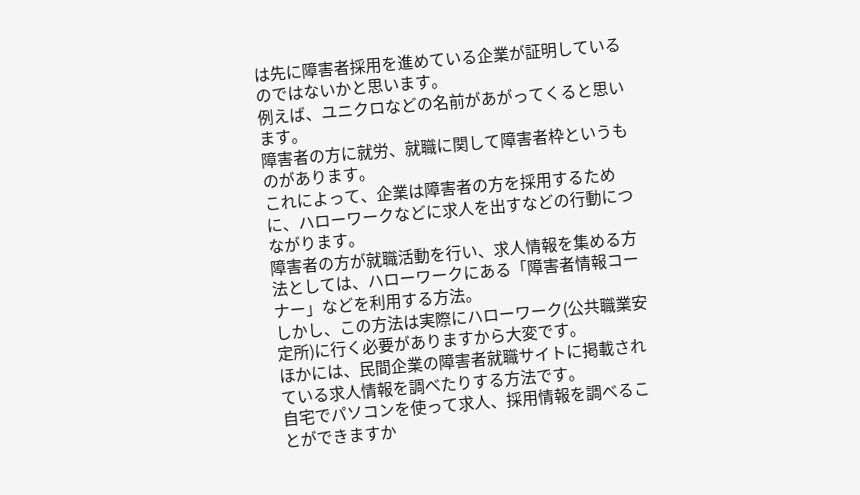は先に障害者採用を進めている企業が証明しているのではないかと思います。
例えば、ユニクロなどの名前があがってくると思います。
障害者の方に就労、就職に関して障害者枠というものがあります。
これによって、企業は障害者の方を採用するために、ハローワークなどに求人を出すなどの行動につながります。
障害者の方が就職活動を行い、求人情報を集める方法としては、ハローワークにある「障害者情報コーナー」などを利用する方法。
しかし、この方法は実際にハローワーク(公共職業安定所)に行く必要がありますから大変です。
ほかには、民間企業の障害者就職サイトに掲載されている求人情報を調べたりする方法です。
自宅でパソコンを使って求人、採用情報を調べることができますか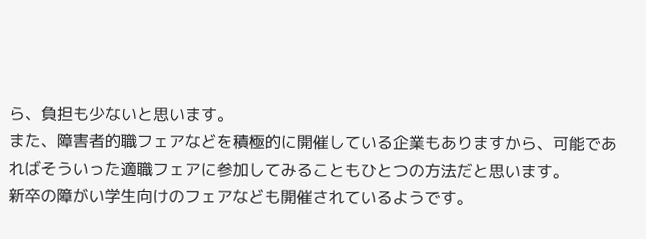ら、負担も少ないと思います。
また、障害者的職フェアなどを積極的に開催している企業もありますから、可能であればそういった適職フェアに参加してみることもひとつの方法だと思います。
新卒の障がい学生向けのフェアなども開催されているようです。